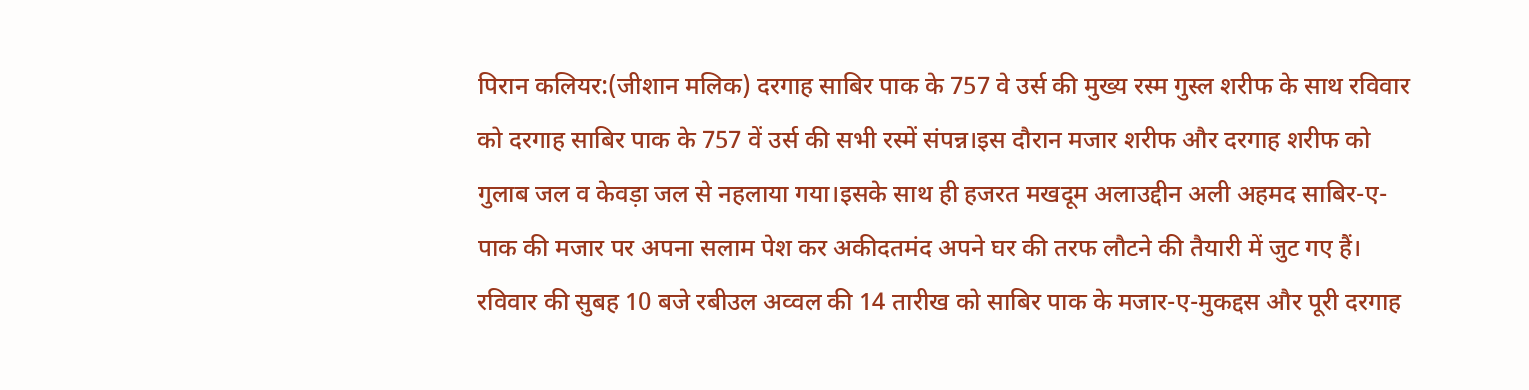पिरान कलियर:(जीशान मलिक) दरगाह साबिर पाक के 757 वे उर्स की मुख्य रस्म गुस्ल शरीफ के साथ रविवार को दरगाह साबिर पाक के 757 वें उर्स की सभी रस्में संपन्न।इस दौरान मजार शरीफ और दरगाह शरीफ को गुलाब जल व केवड़ा जल से नहलाया गया।इसके साथ ही हजरत मखदूम अलाउद्दीन अली अहमद साबिर-ए-पाक की मजार पर अपना सलाम पेश कर अकीदतमंद अपने घर की तरफ लौटने की तैयारी में जुट गए हैं।
रविवार की सुबह 10 बजे रबीउल अव्वल की 14 तारीख को साबिर पाक के मजार-ए-मुकद्दस और पूरी दरगाह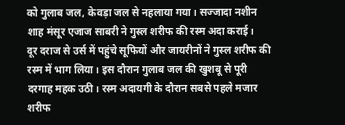को गुलाब जल, केवड़ा जल से नहलाया गया। सज्जादा नशीन शाह मंसूर एजाज साबरी ने गुस्ल शरीफ की रस्म अदा कराई।
दूर दराज से उर्स में पहुंचे सूफियों और जायरीनों ने गुस्ल शरीफ की रस्म में भाग लिया। इस दौरान गुलाब जल की खुशबू से पूरी दरगाह महक उठी। रस्म अदायगी के दौरान सबसे पहले मजार शरीफ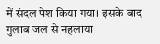में संदल पेश किया गया। इसके बाद गुलाब जल से नहलाया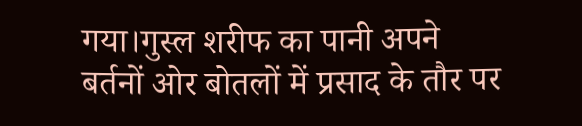गया।गुस्ल शरीफ का पानी अपने बर्तनों ओर बोतलों में प्रसाद के तौर पर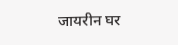जायरीन घर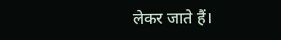लेकर जाते हैं।